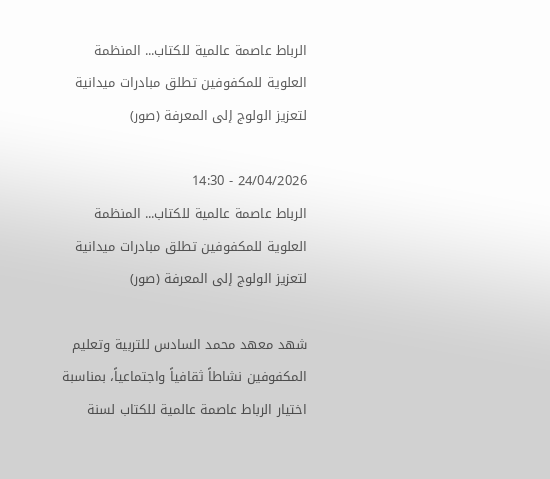الرباط عاصمة عالمية للكتاب... المنظمة العلوية للمكفوفين تطلق مبادرات ميدانية لتعزيز الولوج إلى المعرفة (صور)

24/04/2026 - 14:30
الرباط عاصمة عالمية للكتاب... المنظمة العلوية للمكفوفين تطلق مبادرات ميدانية لتعزيز الولوج إلى المعرفة (صور)

شهد معهد محمد السادس للتربية وتعليم المكفوفين نشاطاً ثقافياً واجتماعياً، بمناسبة اختيار الرباط عاصمة عالمية للكتاب لسنة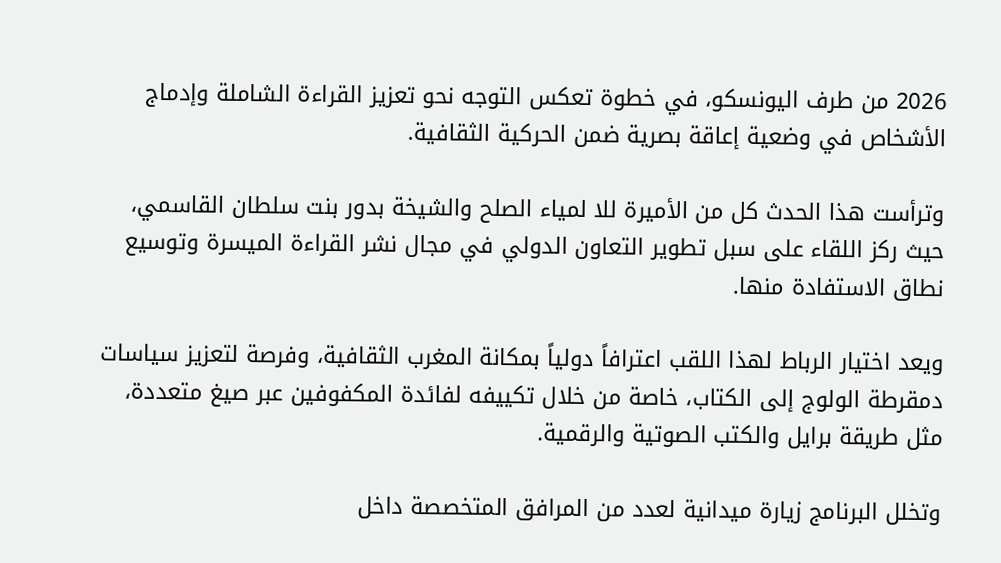2026 من طرف اليونسكو، في خطوة تعكس التوجه نحو تعزيز القراءة الشاملة وإدماج الأشخاص في وضعية إعاقة بصرية ضمن الحركية الثقافية.

وترأست هذا الحدث كل من الأميرة للا لمياء الصلح والشيخة بدور بنت سلطان القاسمي، حيث ركز اللقاء على سبل تطوير التعاون الدولي في مجال نشر القراءة الميسرة وتوسيع نطاق الاستفادة منها.

ويعد اختيار الرباط لهذا اللقب اعترافاً دولياً بمكانة المغرب الثقافية، وفرصة لتعزيز سياسات دمقرطة الولوج إلى الكتاب، خاصة من خلال تكييفه لفائدة المكفوفين عبر صيغ متعددة، مثل طريقة برايل والكتب الصوتية والرقمية.

وتخلل البرنامج زيارة ميدانية لعدد من المرافق المتخصصة داخل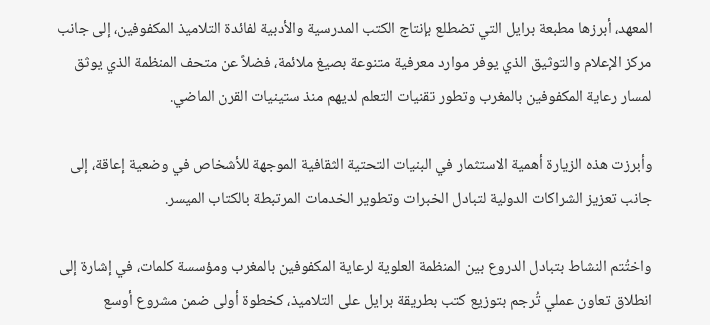المعهد، أبرزها مطبعة برايل التي تضطلع بإنتاج الكتب المدرسية والأدبية لفائدة التلاميذ المكفوفين، إلى جانب مركز الإعلام والتوثيق الذي يوفر موارد معرفية متنوعة بصيغ ملائمة، فضلاً عن متحف المنظمة الذي يوثق لمسار رعاية المكفوفين بالمغرب وتطور تقنيات التعلم لديهم منذ ستينيات القرن الماضي.

وأبرزت هذه الزيارة أهمية الاستثمار في البنيات التحتية الثقافية الموجهة للأشخاص في وضعية إعاقة، إلى جانب تعزيز الشراكات الدولية لتبادل الخبرات وتطوير الخدمات المرتبطة بالكتاب الميسر.

واختُتم النشاط بتبادل الدروع بين المنظمة العلوية لرعاية المكفوفين بالمغرب ومؤسسة كلمات، في إشارة إلى انطلاق تعاون عملي تُرجم بتوزيع كتب بطريقة برايل على التلاميذ، كخطوة أولى ضمن مشروع أوسع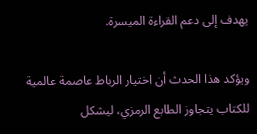يهدف إلى دعم القراءة الميسرة.

ويؤكد هذا الحدث أن اختيار الرباط عاصمة عالمية للكتاب يتجاوز الطابع الرمزي، ليشكل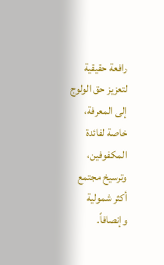رافعة حقيقية لتعزيز حق الولوج إلى المعرفة، خاصة لفائدة المكفوفين، وترسيخ مجتمع أكثر شمولية وإنصافاً.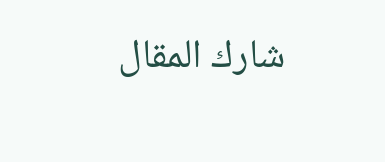شارك المقال